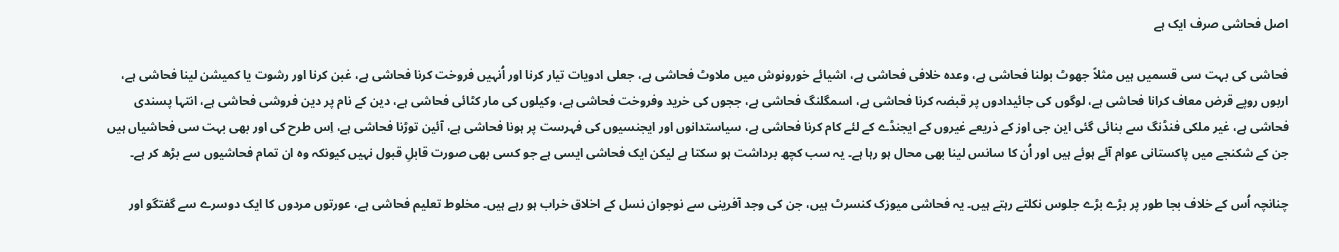اصل فحاشی صرف ایک ہے

فحاشی کی بہت سی قسمیں ہیں مثلاً جھوٹ بولنا فحاشی ہے، وعدہ خلافی فحاشی ہے، اشیائے خورونوش میں ملاوٹ فحاشی ہے، جعلی ادویات تیار کرنا اور اُنہیں فروخت کرنا فحاشی ہے، غبن کرنا اور رشوت یا کمیشن لینا فحاشی ہے، اربوں روپے قرض معاف کرانا فحاشی ہے، لوگوں کی جائیدادوں پر قبضہ کرنا فحاشی ہے، اسمگلنگ فحاشی ہے، ججوں کی خرید وفروخت فحاشی ہے، وکیلوں کی مار کٹائی فحاشی ہے، دین کے نام پر دین فروشی فحاشی ہے، انتہا پسندی فحاشی ہے، غیر ملکی فنڈنگ سے بنائی گئی این جی اوز کے ذریعے غیروں کے ایجنڈے کے لئے کام کرنا فحاشی ہے، سیاستدانوں اور ایجنسیوں کی فہرست پر ہونا فحاشی ہے، آئین توڑنا فحاشی ہے، اِس طرح کی اور بھی بہت سی فحاشیاں ہیں جن کے شکنجے میں پاکستانی عوام آئے ہوئے ہیں اور اُن کا سانس لینا بھی محال ہو رہا ہے۔ یہ سب کچھ برداشت ہو سکتا ہے لیکن ایک فحاشی ایسی ہے جو کسی بھی صورت قابلِ قبول نہیں کیونکہ وہ ان تمام فحاشیوں سے بڑھ کر ہے۔

چنانچہ اُس کے خلاف بجا طور پر بڑے بڑے جلوس نکلتے رہتے ہیں۔ یہ فحاشی میوزک کنسرٹ ہیں، جن کی وجد آفرینی سے نوجوان نسل کے اخلاق خراب ہو رہے ہیں۔ مخلوط تعلیم فحاشی ہے، عورتوں مردوں کا ایک دوسرے سے گفتگو اور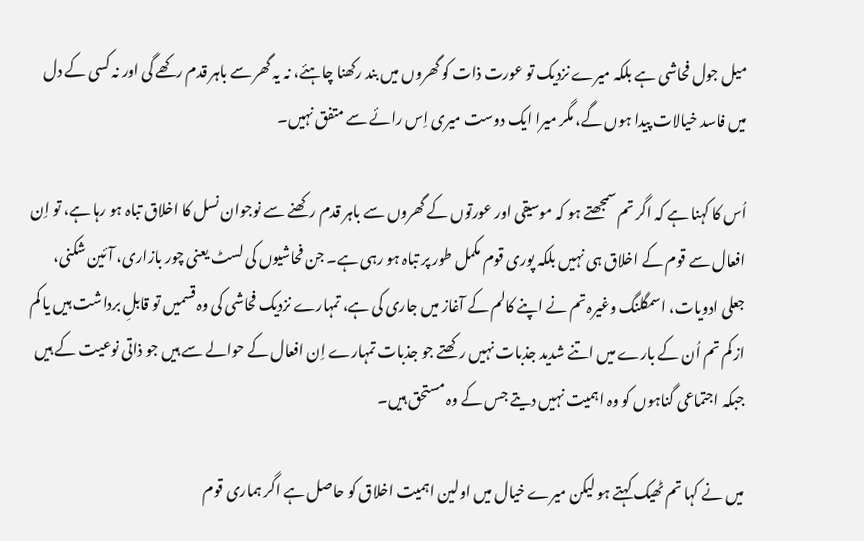میل جول فحاشی ہے بلکہ میرے نزدیک تو عورت ذات کو گھروں میں بند رکھنا چاہئے، نہ یہ گھر سے باہر قدم رکھے گی اور نہ کسی کے دل میں فاسد خیالات پیدا ہوں گے، مگر میرا ایک دوست میری اِس رائے سے متفق نہیں۔

اُس کا کہنا ہے کہ اگر تم سمجھتے ہو کہ موسیقی اور عورتوں کے گھروں سے باہر قدم رکھنے سے نوجوان نسل کا اخلاق تباہ ہو رہا ہے، تو اِن افعال سے قوم کے اخلاق ہی نہیں بلکہ پوری قوم مکمل طور پر تباہ ہو رہی ہے۔ جن فحاشیوں کی لسٹ یعنی چور بازاری، آئین شکنی، جعلی ادویات، اسمگلنگ وغیرہ تم نے اپنے کالم کے آغاز میں جاری کی ہے، تمہارے نزدیک فحاشی کی وہ قسمیں تو قابلِ برداشت ہیں یا کم از کم تم اُن کے بارے میں اتنے شدید جذبات نہیں رکھتے جو جذبات تمہارے اِن افعال کے حوالے سے ہیں جو ذاتی نوعیت کے ہیں جبکہ اجتماعی گناہوں کو وہ اہمیت نہیں دیتے جس کے وہ مستحق ہیں۔

میں نے کہا تم ٹھیک کہتے ہو لیکن میرے خیال میں اولین اہمیت اخلاق کو حاصل ہے اگر ہماری قوم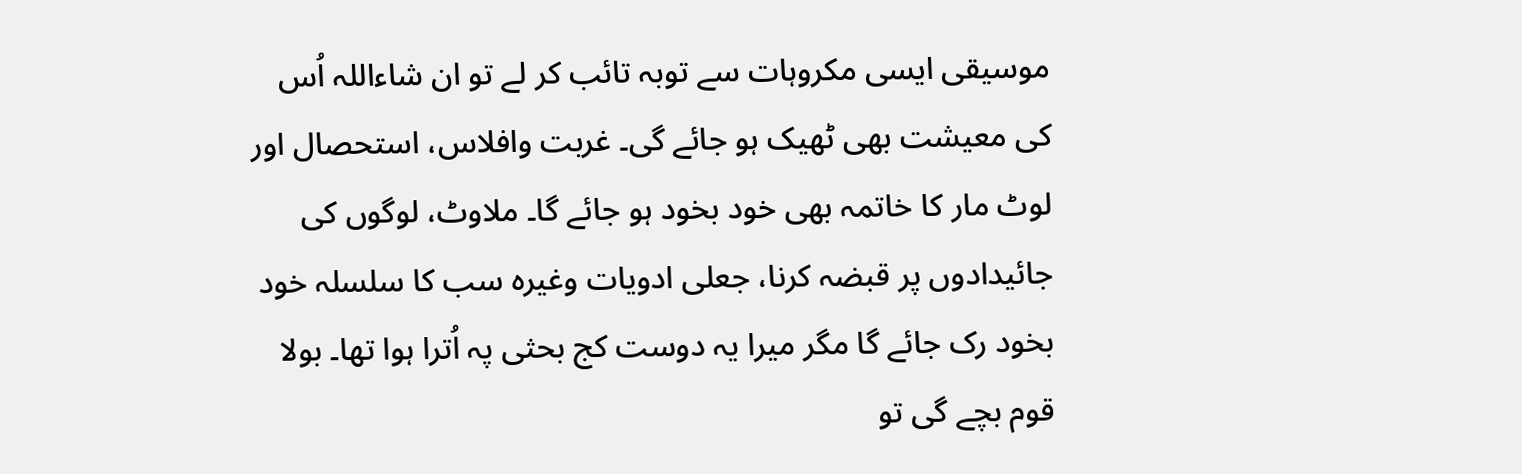موسیقی ایسی مکروہات سے توبہ تائب کر لے تو ان شاءاللہ اُس کی معیشت بھی ٹھیک ہو جائے گی۔ غربت وافلاس، استحصال اور لوٹ مار کا خاتمہ بھی خود بخود ہو جائے گا۔ ملاوٹ، لوگوں کی جائیدادوں پر قبضہ کرنا، جعلی ادویات وغیرہ سب کا سلسلہ خود بخود رک جائے گا مگر میرا یہ دوست کج بحثی پہ اُترا ہوا تھا۔ بولا قوم بچے گی تو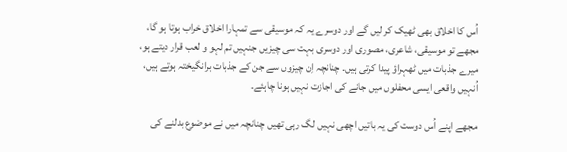اُس کا اخلاق بھی ٹھیک کر لیں گے اور دوسرے یہ کہ موسیقی سے تمہارا اخلاق خراب ہوتا ہو گا، مجھے تو موسیقی، شاعری، مصوری اور دوسری بہت سی چیزیں جنہیں تم لہو و لعب قرار دیتے ہو، میرے جذبات میں ٹھہراؤ پیدا کرتی ہیں۔ چنانچہ اِن چیزوں سے جن کے جذبات برانگیختہ ہوتے ہیں، اُنہیں واقعی ایسی محفلوں میں جانے کی اجازت نہیں ہونا چاہئے۔

مجھے اپنے اُس دوست کی یہ باتیں اچھی نہیں لگ رہی تھیں چنانچہ میں نے موضوع بدلنے کی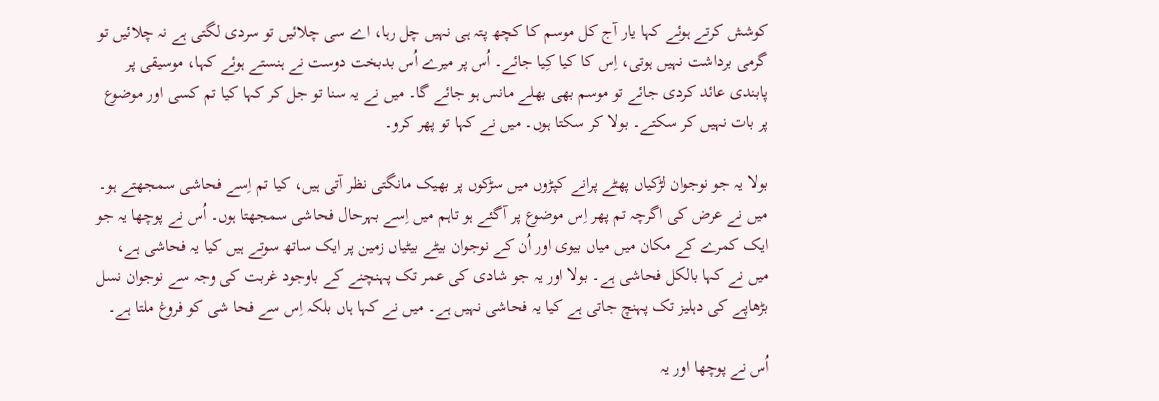کوشش کرتے ہوئے کہا یار آج کل موسم کا کچھ پتہ ہی نہیں چل رہا، اے سی چلائیں تو سردی لگتی ہے نہ چلائیں تو گرمی برداشت نہیں ہوتی، اِس کا کیا کِیا جائے۔ اُس پر میرے اُس بدبخت دوست نے ہنستے ہوئے کہا، موسیقی پر پابندی عائد کردی جائے تو موسم بھی بھلے مانس ہو جائے گا۔ میں نے یہ سنا تو جل کر کہا کیا تم کسی اور موضوع پر بات نہیں کر سکتے۔ بولا کر سکتا ہوں۔ میں نے کہا تو پھر کرو۔

بولا یہ جو نوجوان لڑکیاں پھٹے پرانے کپڑوں میں سڑکوں پر بھیک مانگتی نظر آتی ہیں، کیا تم اِسے فحاشی سمجھتے ہو۔ میں نے عرض کی اگرچہ تم پھر اِس موضوع پر آگئے ہو تاہم میں اِسے بہرحال فحاشی سمجھتا ہوں۔ اُس نے پوچھا یہ جو ایک کمرے کے مکان میں میاں بیوی اور اُن کے نوجوان بیٹے بیٹیاں زمین پر ایک ساتھ سوتے ہیں کیا یہ فحاشی ہے، میں نے کہا بالکل فحاشی ہے۔ بولا اور یہ جو شادی کی عمر تک پہنچنے کے باوجود غربت کی وجہ سے نوجوان نسل بڑھاپے کی دہلیز تک پہنچ جاتی ہے کیا یہ فحاشی نہیں ہے۔ میں نے کہا ہاں بلکہ اِس سے فحا شی کو فروغ ملتا ہے۔

اُس نے پوچھا اور یہ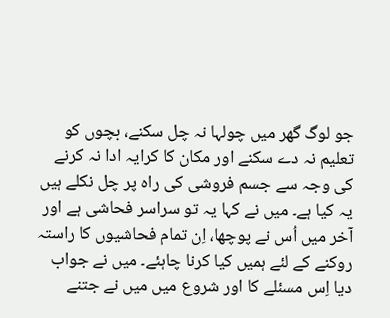جو لوگ گھر میں چولہا نہ چل سکنے، بچوں کو تعلیم نہ دے سکنے اور مکان کا کرایہ ادا نہ کرنے کی وجہ سے جسم فروشی کی راہ پر چل نکلے ہیں یہ کیا ہے۔ میں نے کہا یہ تو سراسر فحاشی ہے اور آخر میں اُس نے پوچھا، اِن تمام فحاشیوں کا راستہ روکنے کے لئے ہمیں کیا کرنا چاہئے۔ میں نے جواب دیا اِس مسئلے کا اور شروع میں میں نے جتنے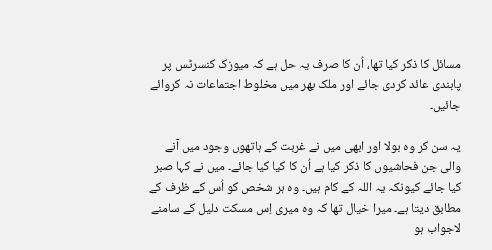مسائل کا ذکر کیا تھا، اُن کا صرف یہ حل ہے کہ میوزک کنسرٹس پر پابندی عائد کردی جائے اور ملک بھر میں مخلوط اجتماعات نہ کروائے جائیں۔

یہ سن کر وہ بولا اور ابھی میں نے غربت کے ہاتھوں وجود میں آنے والی جن فحاشیوں کا ذکر کیا ہے اُن کا کیا کیا جائے۔ میں نے کہا صبر کیا جائے کیونکہ یہ اللہ کے کام ہیں۔ وہ ہر شخص کو اُس کے ظرف کے مطابق دیتا ہے۔ میرا خیال تھا کہ وہ میری اِس مسکت دلیل کے سامنے لاجواب ہو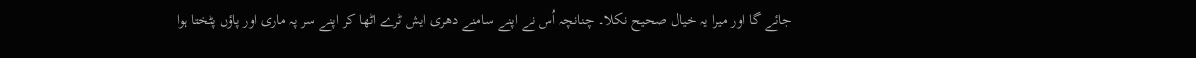جائے گا اور میرا یہ خیال صحیح نکلا۔ چنانچہ اُس نے اپنے سامنے دھری ایش ٹرے اٹھا کر اپنے سر پہ ماری اور پاؤں پٹختا ہوا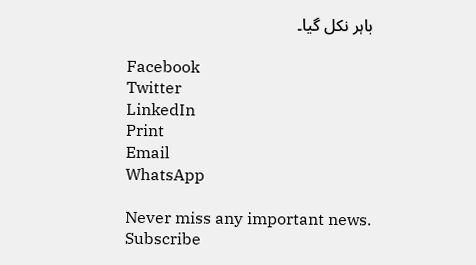باہر نکل گیا۔

Facebook
Twitter
LinkedIn
Print
Email
WhatsApp

Never miss any important news. Subscribe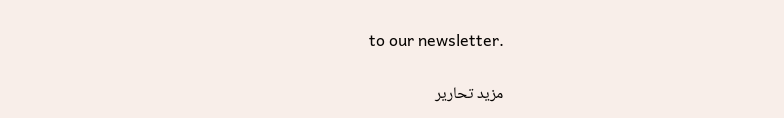to our newsletter.

مزید تحاریر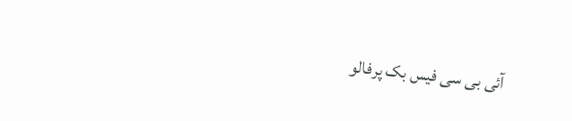آئی بی سی فیس بک پرفالو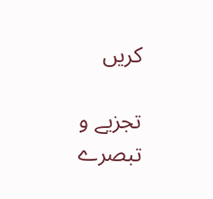کریں

تجزیے و تبصرے